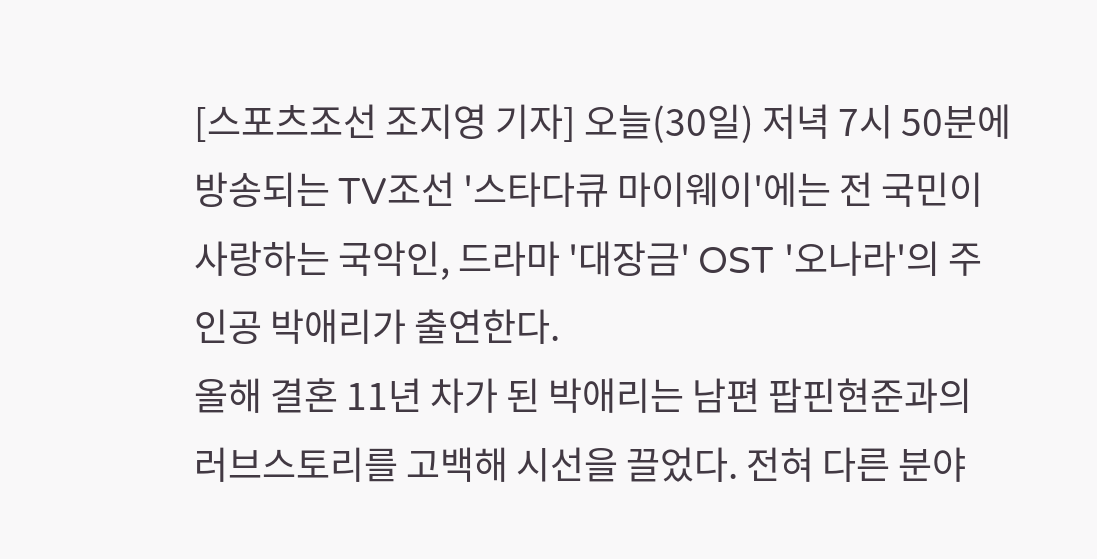[스포츠조선 조지영 기자] 오늘(30일) 저녁 7시 50분에 방송되는 TV조선 '스타다큐 마이웨이'에는 전 국민이 사랑하는 국악인, 드라마 '대장금' OST '오나라'의 주인공 박애리가 출연한다.
올해 결혼 11년 차가 된 박애리는 남편 팝핀현준과의 러브스토리를 고백해 시선을 끌었다. 전혀 다른 분야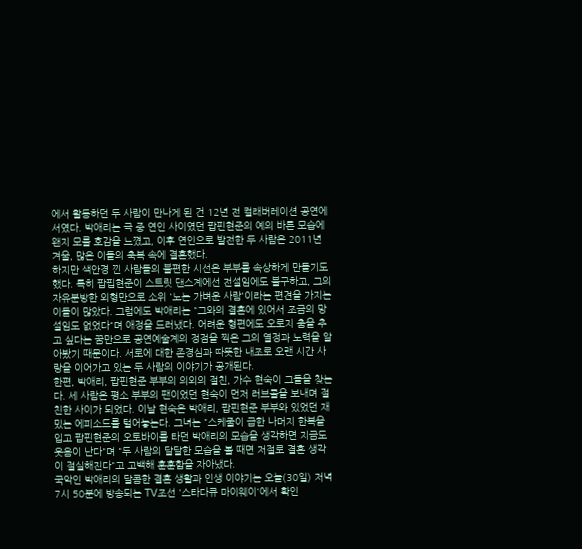에서 활동하던 두 사람이 만나게 된 건 12년 전 컬래버레이션 공연에서였다. 박애리는 극 중 연인 사이였던 팝핀현준의 예의 바른 모습에 왠지 모를 호감을 느꼈고, 이후 연인으로 발전한 두 사람은 2011년 겨울, 많은 이들의 축복 속에 결혼했다.
하지만 색안경 낀 사람들의 불편한 시선은 부부를 속상하게 만들기도 했다. 특히 팝핍현준이 스트릿 댄스계에선 전설임에도 불구하고, 그의 자유분방한 외형만으로 소위 '노는 가벼운 사람'이라는 편견을 가지는 이들이 많았다. 그럼에도 박애리는 "그와의 결혼에 있어서 조금의 망설임도 없었다"며 애정을 드러냈다. 어려운 형편에도 오로지 춤을 추고 싶다는 꿈만으로 공연예술계의 정점을 찍은 그의 열정과 노력을 알아봤기 때문이다. 서로에 대한 존경심과 따뜻한 내조로 오랜 시간 사랑을 이어가고 있는 두 사람의 이야기가 공개된다.
한편, 박애리, 팝핀현준 부부의 의외의 절친, 가수 현숙이 그들을 찾는다. 세 사람은 평소 부부의 팬이었던 현숙이 먼저 러브콜을 보내며 절친한 사이가 되었다. 이날 현숙은 박애리, 팝핀현준 부부와 있었던 재밌는 에피소드를 털어놓는다. 그녀는 "스케줄이 급한 나머지 한복을 입고 팝핀현준의 오토바이를 타던 박애리의 모습을 생각하면 지금도 웃음이 난다"며 "두 사람의 달달한 모습을 볼 때면 저절로 결혼 생각이 절실해진다"고 고백해 훈훈함을 자아냈다.
국악인 박애리의 달콤한 결혼 생활과 인생 이야기는 오늘(30일) 저녁 7시 50분에 방송되는 TV조선 '스타다큐 마이웨이'에서 확인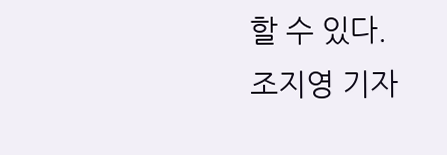할 수 있다.
조지영 기자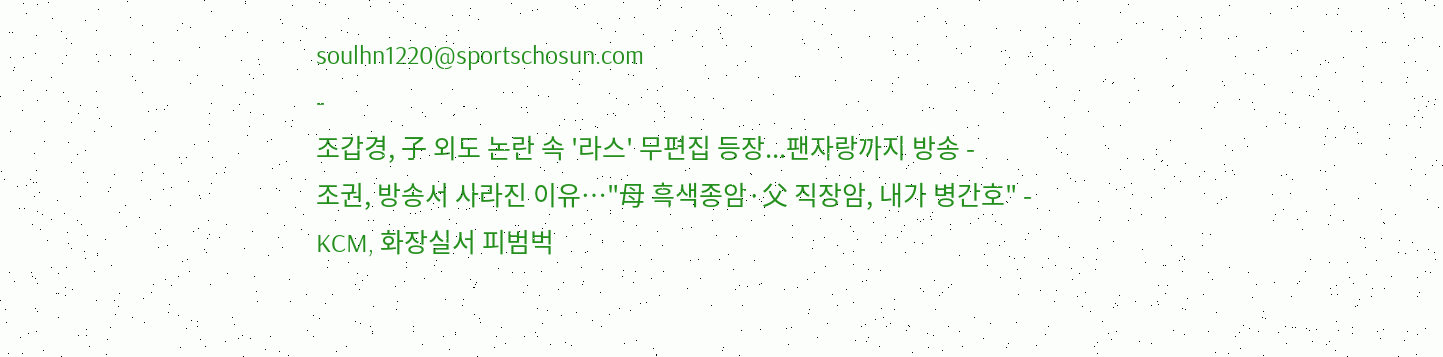soulhn1220@sportschosun.com
-
조갑경, 子 외도 논란 속 '라스' 무편집 등장...팬자랑까지 방송 -
조권, 방송서 사라진 이유…"母 흑색종암·父 직장암, 내가 병간호" -
KCM, 화장실서 피범벅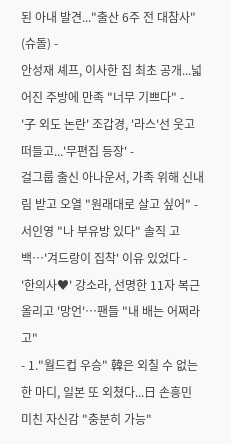된 아내 발견..."출산 6주 전 대참사" (슈돌) -
안성재 셰프, 이사한 집 최초 공개...넓어진 주방에 만족 "너무 기쁘다" -
'子 외도 논란' 조갑경, '라스'선 웃고 떠들고...'무편집 등장' -
걸그룹 출신 아나운서, 가족 위해 신내림 받고 오열 "원래대로 살고 싶어" -
서인영 "나 부유방 있다" 솔직 고백…'겨드랑이 집착' 이유 있었다 -
'한의사♥' 강소라, 선명한 11자 복근 올리고 '망언'…팬들 "내 배는 어쩌라고"
- 1."월드컵 우승" 韓은 외칠 수 없는 한 마디, 일본 또 외쳤다...日 손흥민 미친 자신감 "충분히 가능"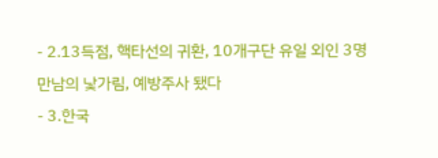- 2.13득점, 핵타선의 귀환, 10개구단 유일 외인 3명 만남의 낯가림, 예방주사 됐다
- 3.한국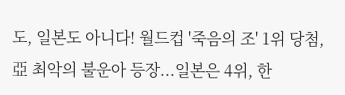도, 일본도 아니다! 월드컵 '죽음의 조' 1위 당첨, 亞 최악의 불운아 등장...일본은 4위, 한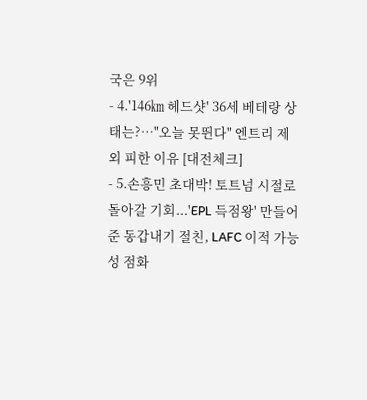국은 9위
- 4.'146㎞ 헤드샷' 36세 베테랑 상태는?…"오늘 못뛴다" 엔트리 제외 피한 이유 [대전체크]
- 5.손흥민 초대박! 토트넘 시절로 돌아갈 기회...'EPL 득점왕' 만들어준 동갑내기 절친, LAFC 이적 가능성 점화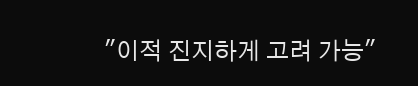"이적 진지하게 고려 가능"